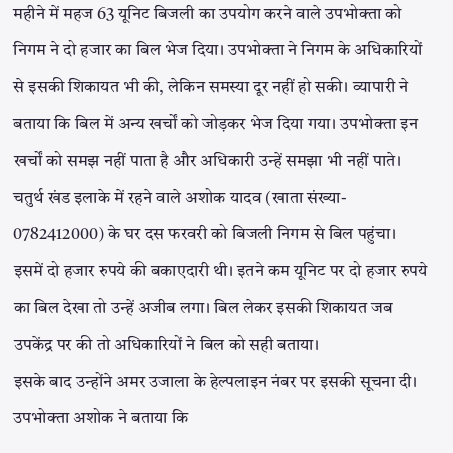महीने में महज 63 यूनिट बिजली का उपयोग करने वाले उपभोक्ता को निगम ने दो हजार का बिल भेज दिया। उपभोक्ता ने निगम के अधिकारियों से इसकी शिकायत भी की, लेकिन समस्या दूर नहीं हो सकी। व्यापारी ने बताया कि बिल में अन्य खर्चों को जोड़कर भेज दिया गया। उपभोक्ता इन खर्चों को समझ नहीं पाता है और अधिकारी उन्हें समझा भी नहीं पाते।
चतुर्थ खंड इलाके में रहने वाले अशोक यादव (खाता संख्या- 0782412000) के घर दस फरवरी को बिजली निगम से बिल पहुंचा। इसमें दो हजार रुपये की बकाएदारी थी। इतने कम यूनिट पर दो हजार रुपये का बिल देखा तो उन्हें अजीब लगा। बिल लेकर इसकी शिकायत जब उपकेंद्र पर की तो अधिकारियों ने बिल को सही बताया।
इसके बाद उन्होंने अमर उजाला के हेल्पलाइन नंबर पर इसकी सूचना दी। उपभोक्ता अशोक ने बताया कि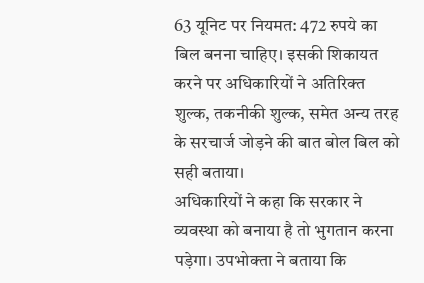63 यूनिट पर नियमत: 472 रुपये का बिल बनना चाहिए। इसकी शिकायत करने पर अधिकारियों ने अतिरिक्त शुल्क, तकनीकी शुल्क, समेत अन्य तरह के सरचार्ज जोड़ने की बात बोल बिल को सही बताया।
अधिकारियों ने कहा कि सरकार ने व्यवस्था को बनाया है तो भुगतान करना पड़ेगा। उपभोक्ता ने बताया कि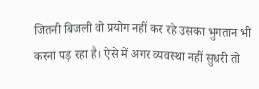जितनी बिजली वो प्रयोग नहीं कर रहे उसका भुगतान भी करना पड़ रहा है। ऐसे में अगर व्यवस्था नहीं सुधरी तो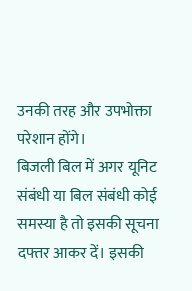उनकी तरह और उपभोक्ता परेशान होंगे।
बिजली बिल में अगर यूनिट संबंधी या बिल संबंधी कोई समस्या है तो इसकी सूचना दफ्तर आकर दें। इसकी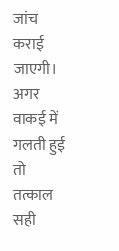जांच कराई जाएगी। अगर वाकई में गलती हुई तो तत्काल सही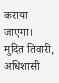कराया जाएगा।
मुदित तिवारी, अधिशासी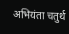अभियंता चतुर्थ